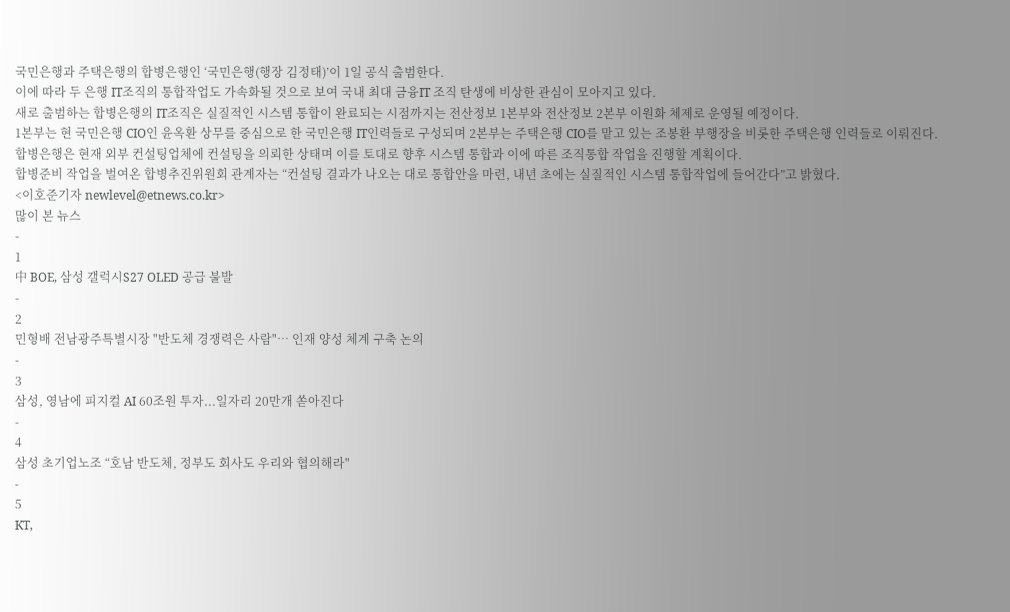국민은행과 주택은행의 합병은행인 ‘국민은행(행장 김정태)’이 1일 공식 출범한다.
이에 따라 두 은행 IT조직의 통합작업도 가속화될 것으로 보여 국내 최대 금융IT 조직 탄생에 비상한 관심이 모아지고 있다.
새로 출범하는 합병은행의 IT조직은 실질적인 시스템 통합이 완료되는 시점까지는 전산정보 1본부와 전산정보 2본부 이원화 체제로 운영될 예정이다.
1본부는 현 국민은행 CIO인 윤옥환 상무를 중심으로 한 국민은행 IT인력들로 구성되며 2본부는 주택은행 CIO를 맡고 있는 조봉환 부행장을 비롯한 주택은행 인력들로 이뤄진다. 합병은행은 현재 외부 컨설팅업체에 컨설팅을 의뢰한 상태며 이를 토대로 향후 시스템 통합과 이에 따른 조직통합 작업을 진행할 계획이다.
합병준비 작업을 벌여온 합병추진위원회 관계자는 “컨설팅 결과가 나오는 대로 통합안을 마련, 내년 초에는 실질적인 시스템 통합작업에 들어간다”고 밝혔다.
<이호준기자 newlevel@etnews.co.kr>
많이 본 뉴스
-
1
中 BOE, 삼성 갤럭시S27 OLED 공급 불발
-
2
민형배 전남광주특별시장 "반도체 경쟁력은 사람"… 인재 양성 체계 구축 논의
-
3
삼성, 영남에 피지컬 AI 60조원 투자...일자리 20만개 쏟아진다
-
4
삼성 초기업노조 “호남 반도체, 정부도 회사도 우리와 협의해라"
-
5
KT,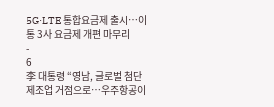5G·LTE 통합요금제 출시…이통 3사 요금제 개편 마무리
-
6
李 대통령 “영남, 글로벌 첨단 제조업 거점으로…우주항공이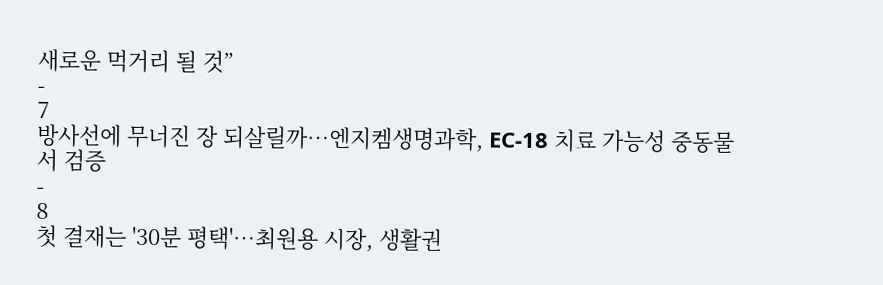새로운 먹거리 될 것”
-
7
방사선에 무너진 장 되살릴까…엔지켐생명과학, EC-18 치료 가능성 중동물서 검증
-
8
첫 결재는 '30분 평택'…최원용 시장, 생활권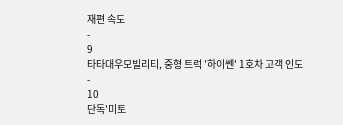재편 속도
-
9
타타대우모빌리티, 중형 트럭 '하이쎈' 1호차 고객 인도
-
10
단독'미토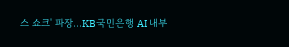스 쇼크' 파장…KB국민은행 AI 내부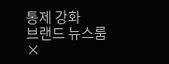통제 강화
브랜드 뉴스룸
×